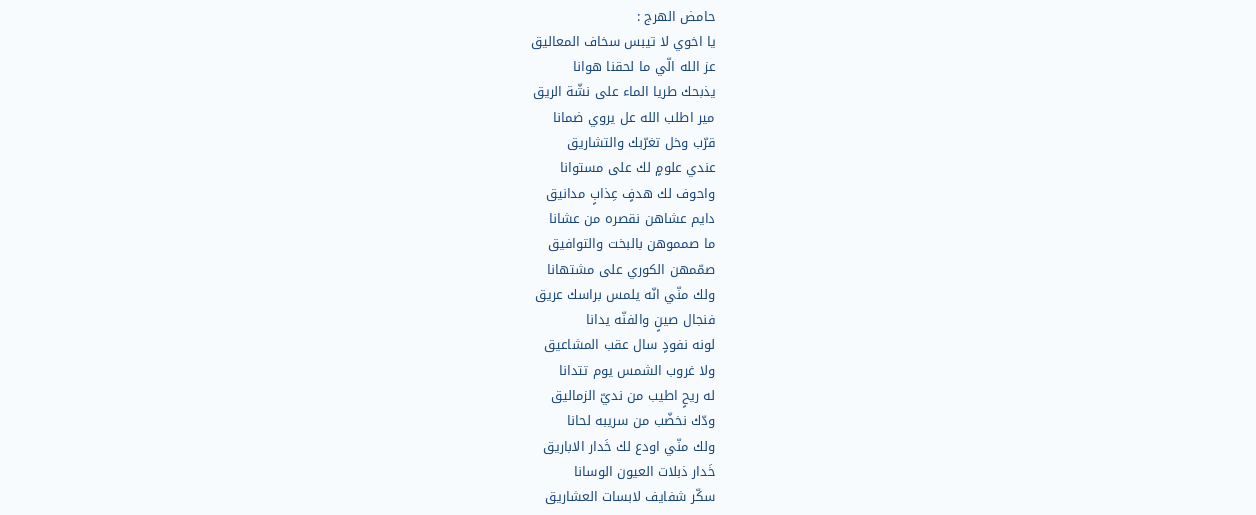حامض الهرج :
يا اخوي لا تيبس سخاف المعاليق
عز الله الّي ما لحقنا هوانا
يذبحك طريا الماء على نشّة الريق
مير اطلب الله عل يروي ضمانا
قرّب وخل تغرّبك والتشاريق
عندي علومٍ لك على مستوانا
واحوف لك هدفٍ عِذابٍ مدانيق
دايم عشاهن نقصره من عشانا
ما صمموهن بالبخت والتوافيق
صمّمهن الكوري على مشتهانا
ولك منّي انّه يلمس براسك عريق
فنجال صينٍ والفنّه يدانا
لونه نفودٍ سال عقب المشاعيق
ولا غروب الشمس يوم تتدانا
له ريحٍ اطيب من نديّ الزماليق
ودّك نخضّب من سريبه لحانا
ولك منّي اودع لك خَدار الاباريق
خَدار ذبلات العيون الوسانا
سكّر شفايف لابسات العشاريق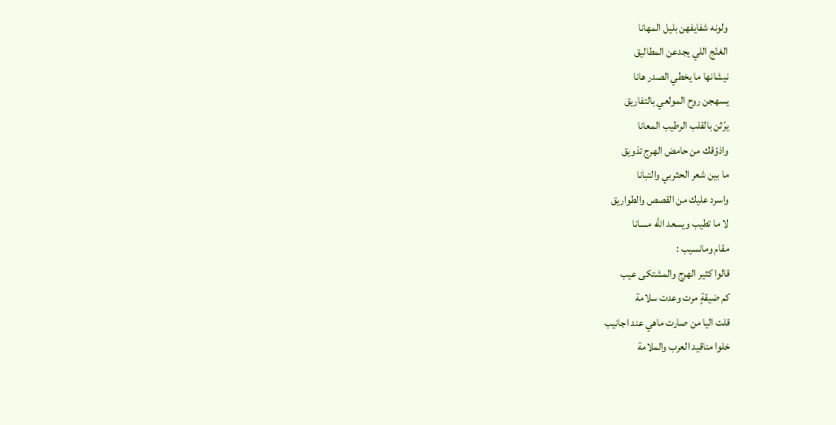ولونه شفايفهن بليل المهانا
الغنّج اللي يجدعن المطاليق
نيشانها ما يخطي الصدر هانا
يسهجن روح المولعي بالتفاريق
يرّثن بالقلب الرطيب المعانا
واذوّقك من حامض الهرج تذويق
ما بين شعر الحثربي والتبانا
واسرد عليك من القصص والطواريق
لا ما تطيب ويسعد الله مسانا
مقام ومانسيب :
قالوا كثير الهرج والمشتكى عيب
كم ضيقةٍ مرت وعدت سلامة
قلت اليا من صارت ماهي عند اجانيب
خلوا مناقيد العرب والملامة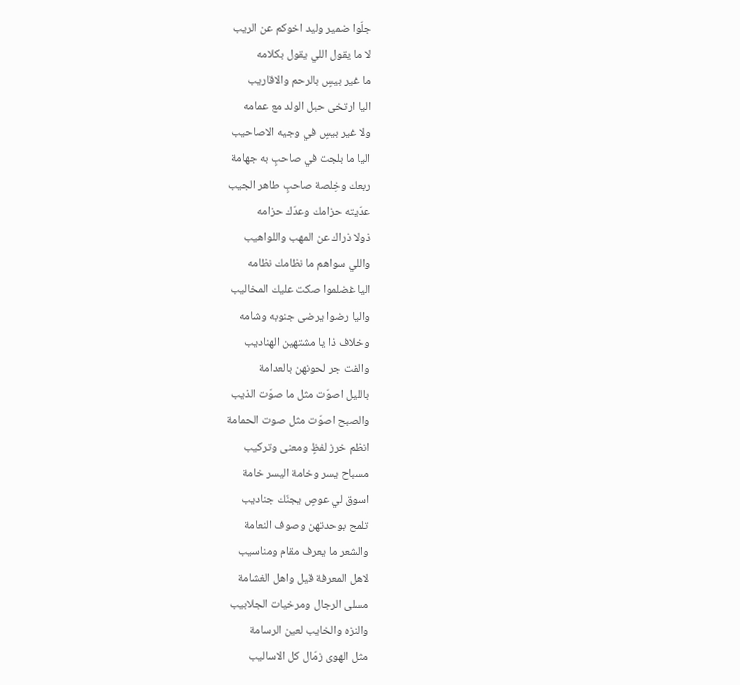جلّوا ضمير وليد اخوكم عن الريب
لا ما يقول اللي يقول بكلامه
ما غير بيسٍ بالرحم والاقاريب
اليا ارتخى حبل الولد مع عمامه
ولا غير بيسٍ في وجيه الاصاحيب
اليا ما بلجت في صاحبٍ به جهامة
ربعك وخِلصة صاحبٍ طاهر الجيب
عدّيته حزامك وعدّك حزامه
ذولا ذراك عن المهب واللواهيب
واللي سواهم ما نظامك نظامه
اليا غضلموا صكت عليك المخاليب
واليا رضوا يرضى جنوبه وشامه
وخلاف ذا يا مشتهين الهناديب
والفت جر لحونهن بالعدامة
بالليل اصوّت مثل ما صوّت الذيب
والصبح اصوّت مثل صوت الحمامة
انظم خرز لفظٍ ومعنى وتركيب
مسباح يسر وخامة اليسر خامة
اسوق لي عوصٍ يجنّك جناديب
تلمح بوحدتهن وصوف النعامة
والشعر ما يعرف مقام ومناسيب
لاهل المعرفة قيل واهل الغشامة
مسلى الرجال ومرخيات الجلابيب
والنزه والخايب لعين الرسامة
مثل الهوى زمّال كل الاساليب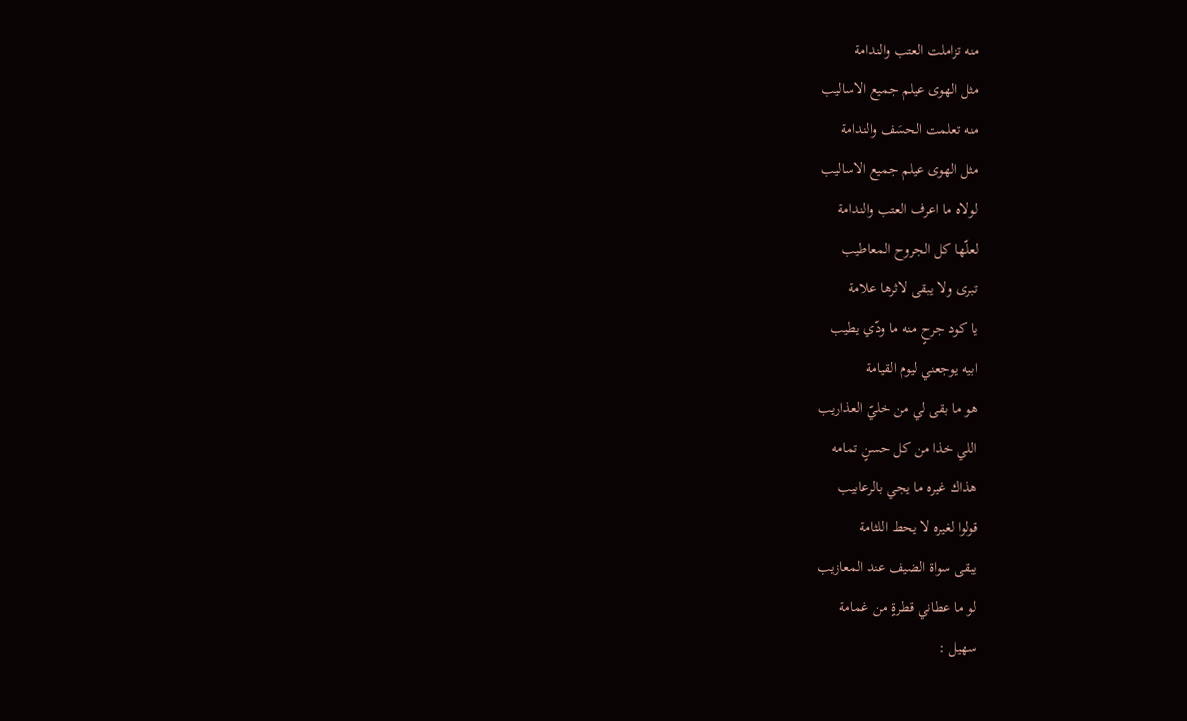منه تزاملت العتب والندامة
مثل الهوى عيلم جميع الاساليب
منه تعلمت الحسَف والندامة
مثل الهوى عيلم جميع الاساليب
لولاه ما اعرف العتب والندامة
لعلّها كل الجروح المعاطيب
تبرى ولا يبقى لاثرها علامة
يا كود جرحٍ منه ما ودّي يطيب
ابيه يوجعني ليوم القيامة
هو ما بقى لي من خليّ العذاريب
اللي خذا من كل حسنٍ تمامه
هذاك غيره ما يجي بالرعابيب
قولوا لغيره لا يحط اللثامة
يبقى سواة الضيف عند المعازيب
لو ما عطاني قطرةٍ من غمامة
سهيل :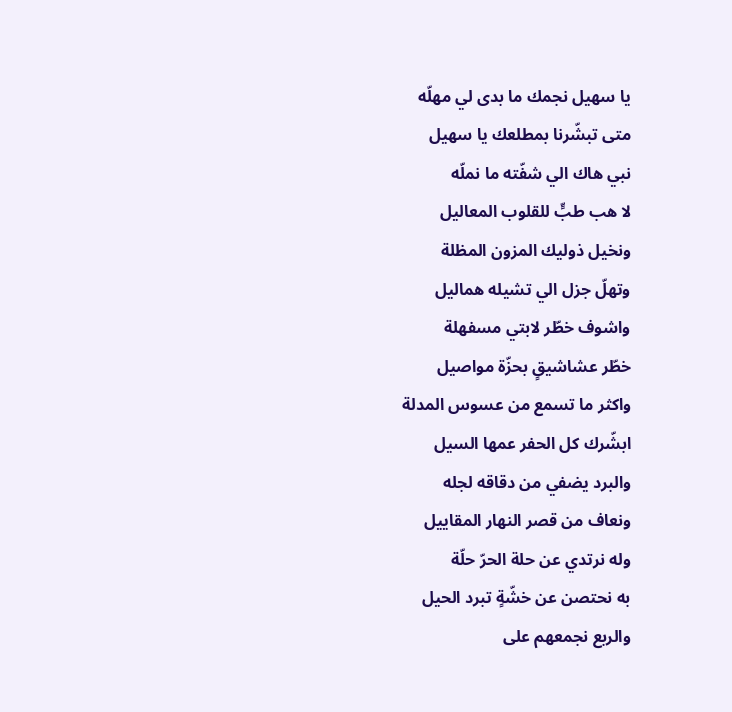يا سهيل نجمك ما بدى لي مهلّه
متى تبشّرنا بمطلعك يا سهيل
نبي هاك الي شفّته ما نملّه
لا هب طبٍّ للقلوب المعاليل
ونخيل ذوليك المزون المظلة
وتهلّ جزل الي تشيله هماليل
واشوف خطّر لابتي مسفهلة
خطّر عشاشيقٍ بحزّة مواصيل
واكثر ما تسمع من عسوس المدلة
ابشّرك كل الحفر عمها السيل
والبرد يضفي من دقاقه لجله
ونعاف من قصر النهار المقاييل
وله نرتدي عن حلة الحرّ حلّة
به نحتصن عن خشّةٍ تبرد الحيل
والربع نجمعهم على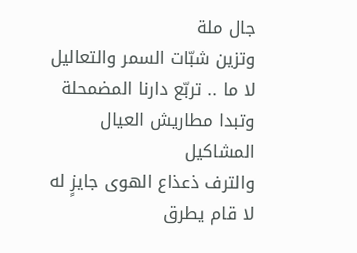جال ملة
وتزين شبّات السمر والتعاليل
لا ما .. تربّع دارنا المضمحلة
وتبدا مطاريش العيال المشاكيل
والترف ذعذاع الهوى جايزٍ له
لا قام يطرق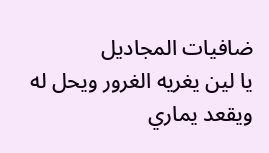ضافيات المجاديل
يا لين يغريه الغرور ويحل له
ويقعد يماري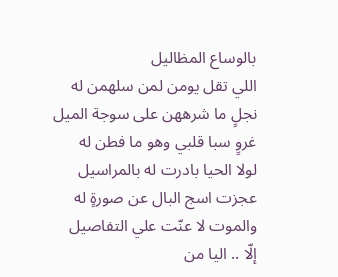بالوساع المظاليل
اللي تقل يومن لمن سلهمن له
نجلٍ ما شرههن على سوجة الميل
غروٍ سبا قلبي وهو ما فطن له
لولا الحيا بادرت له بالمراسيل
عجزت اسج البال عن صورةٍ له
والموت لا عنّت علي التفاصيل
إلّا .. اليا من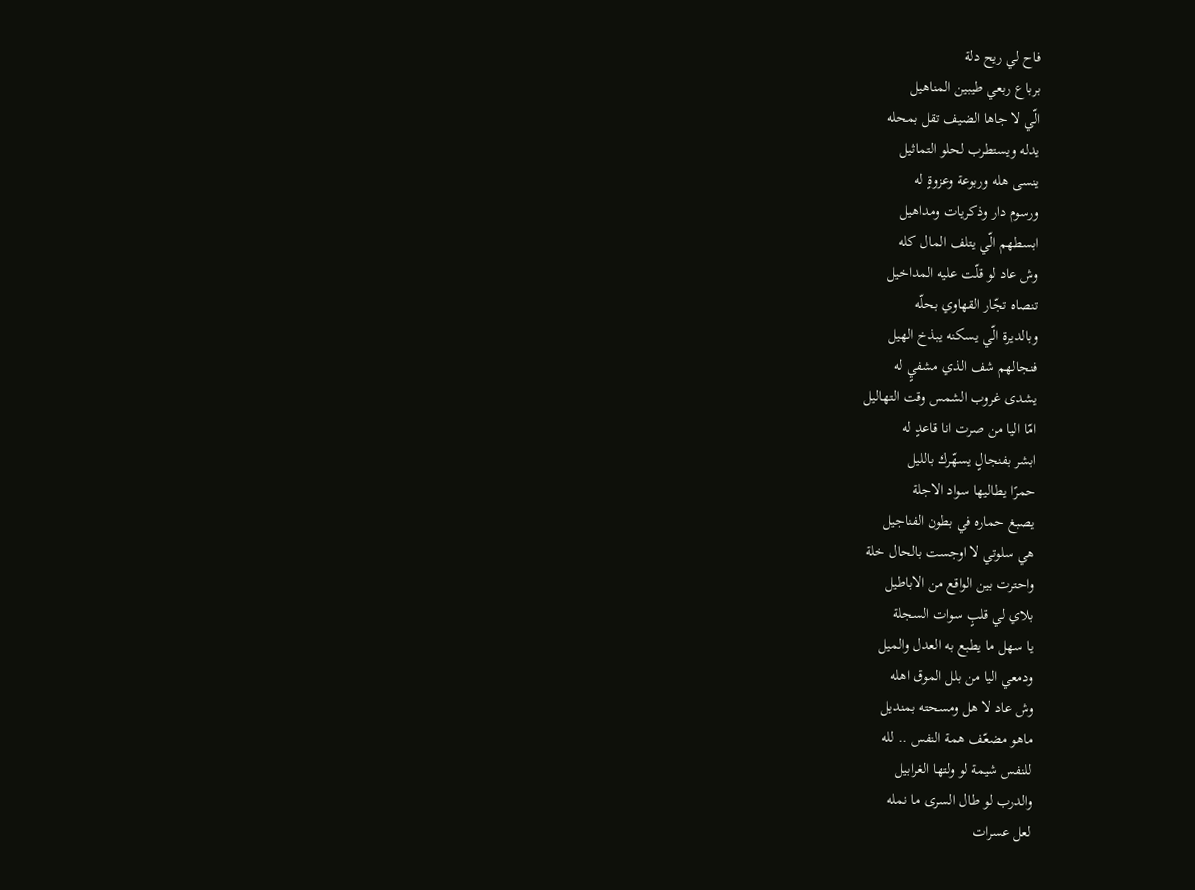فاح لي ريح دلة
برباع ربعي طيبين المناهيل
الّي لا جاها الضيف تقل بمحله
يدله ويستطرب لحلو التماثيل
ينسى هله وربوعة وعزوةٍ له
ورسوم دار وذكريات ومداهيل
ابسطهم الّي يتلف المال كله
وش عاد لو قلّت عليه المداخيل
تنصاه تجّار القهاوي بحلّه
وبالديرة الّي يسكنه يبذخ الهيل
فنجالهم شف الذي مشفيٍ له
يشدى غروب الشمس وقت التهاليل
امّا اليا من صرت انا قاعدٍ له
ابشر بفنجالٍ يسهّرك بالليل
حمرًا يطاليها سواد الاجلة
يصبغ حماره في بطون الفناجيل
هي سلوتي لا اوجست بالحال خلة
واحترت بين الواقع من الاباطيل
بلاي لي قلبٍ سوات السجلة
يا سهل ما يطبع به العدل والميل
ودمعي اليا من بلل الموق اهله
وش عاد لا هل ومسحته بمنديل
ماهو مضعّف همة النفس .. لله
للنفس شيمة لو ولتها الغرابيل
والدرب لو طال السرى ما نمله
لعل عسرات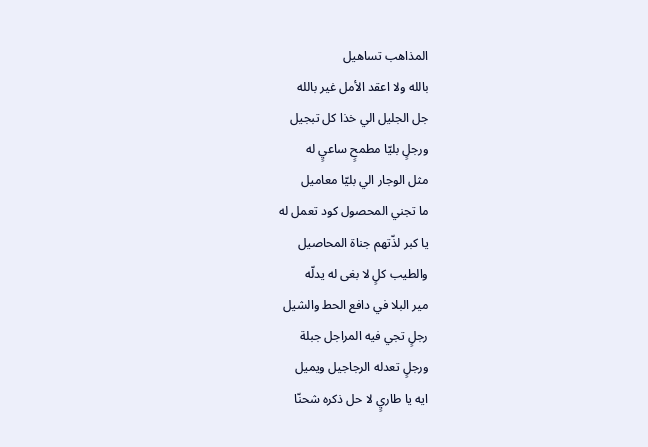المذاهب تساهيل
بالله ولا اعقد الأمل غير بالله
جل الجليل الي خذا كل تبجيل
ورجلٍ بليّا مطمحٍ ساعيٍ له
مثل الوجار الي بليّا معاميل
ما تجني المحصول كود تعمل له
يا كبر لذّتهم جناة المحاصيل
والطيب كلٍ لا بغى له يدلّه
مير البلا في دافع الحط والشيل
رجلٍ تجي فيه المراجل جبلة
ورجلٍ تعدله الرجاجيل ويميل
ايه يا طاريٍ لا حل ذكره شحنّا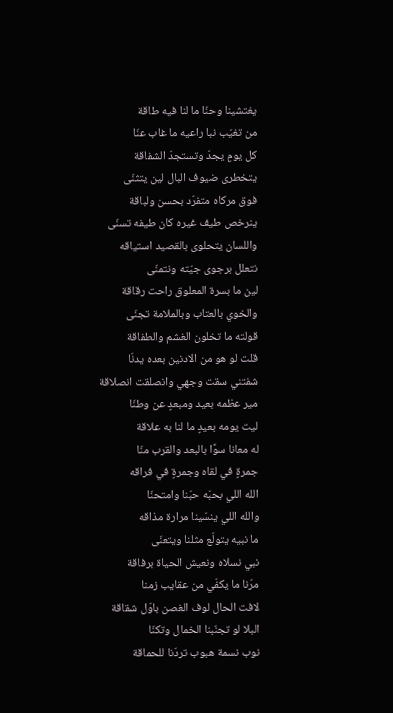يغتشينا وحنّا ما لنا فيه طاقة
من تغيّب نبا راعيه ما غاب عنّا
كل يومٍ يجدّ وتستجدّ الشفاقة
يتخطرى ضيوف البال لين يتثنّى
فوق مركاه متفرّد بحسن ولباقة
ينرخص طيف غيره كان طيفه تسنّى
واللسان يتحلوى بالقصيد استياقه
نتعلل برجوى جيّته ونتمنّى
لين ما بسرة المعلوق راحت رقاقة
والخوي بالعتاب وبالملامة تجنّى
قولته ما تخلون الغشم والطفاقة
قلت لو هو من الادنين بعده يدنّا
شفتني سقت وجهي وانصلقت انصلاقة
مير عظمه بعيد ومبعدٍ عن وطنّا
ليت يومه بعيدٍ ما لنا به علاقة
له معانا سوًا بالبعد والقرب منّا
جمرةٍ في لقاه وجمرةٍ في فراقه
الله اللي بحبّه حبّنا وامتحنّا
والله اللي ينسّينا مرارة مذاقه
ما نبيه يتولّع مثلنا ويتعنّى
نبي نسلاه ونعيش الحياة برفاقة
مرّنا ما يكفّي من عقايب زمنا
لافت الحال لوف الغصن باوّل شقاقة
البلا لو تجنّبنا الخمال وتكنّا
نوب نسمة هبوب تردّنا للحماقة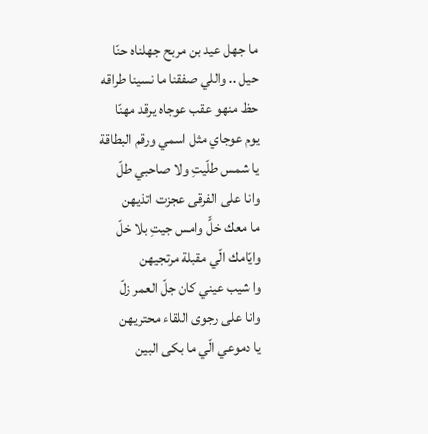ما جهل عيد بن مربح جهلناه حنّا
حيل .. واللي صفقنا ما نسينا طراقه
حظ منهو عقب عوجاه يرقد مهنّا
يوم عوجاي مثل اسمي ورقم البطاقة
يا شمس طلّيتِ ولا صاحبي طلّ
وانا على الفرقى عجزت اتذيهن
ما معك خلٍّ وامس جيتِ بلا خلّ
وايّامك الّي مقبلة مرتجيهن
وا شيب عيني كان جلّ العمر زلّ
وانا على رجوى اللقاء محتريهن
يا دموعي الّي ما بكى البين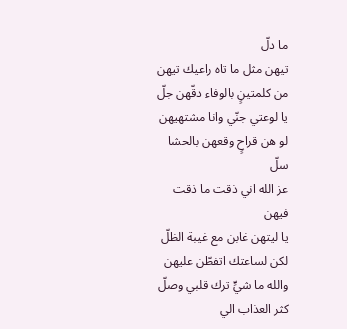ما دلّ
تيهن مثل ما تاه راعيك تيهن
من كلمتينٍ بالوفاء دقّهن جلّ
يا لوعتي جنّي وانا مشتهيهن
لو هن قراحٍ وقعهن بالحشا سلّ
عز الله اني ذقت ما ذقت فيهن
يا ليتهن غابن مع غيبة الظلّ
لكن لساعتك اتفطّن عليهن
والله ما شيٍّ ترك قلبي وصلّ
كثر العذاب الي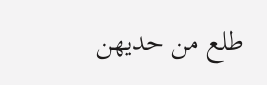طلع من حديهن